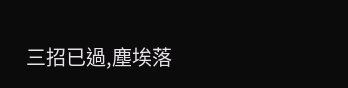三招已過,塵埃落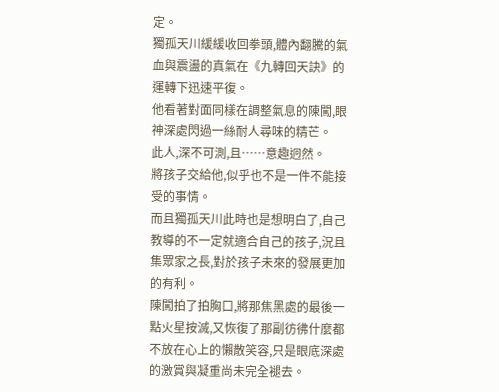定。
獨孤天川緩緩收回拳頭,體內翻騰的氣血與震盪的真氣在《九轉回天訣》的運轉下迅速平復。
他看著對面同樣在調整氣息的陳闖,眼神深處閃過一絲耐人尋味的精芒。
此人,深不可測,且……意趣迥然。
將孩子交給他,似乎也不是一件不能接受的事情。
而且獨孤天川此時也是想明白了,自己教導的不一定就適合自己的孩子,況且集眾家之長,對於孩子未來的發展更加的有利。
陳闖拍了拍胸口,將那焦黑處的最後一點火星按滅,又恢復了那副彷彿什麼都不放在心上的懶散笑容,只是眼底深處的激賞與凝重尚未完全褪去。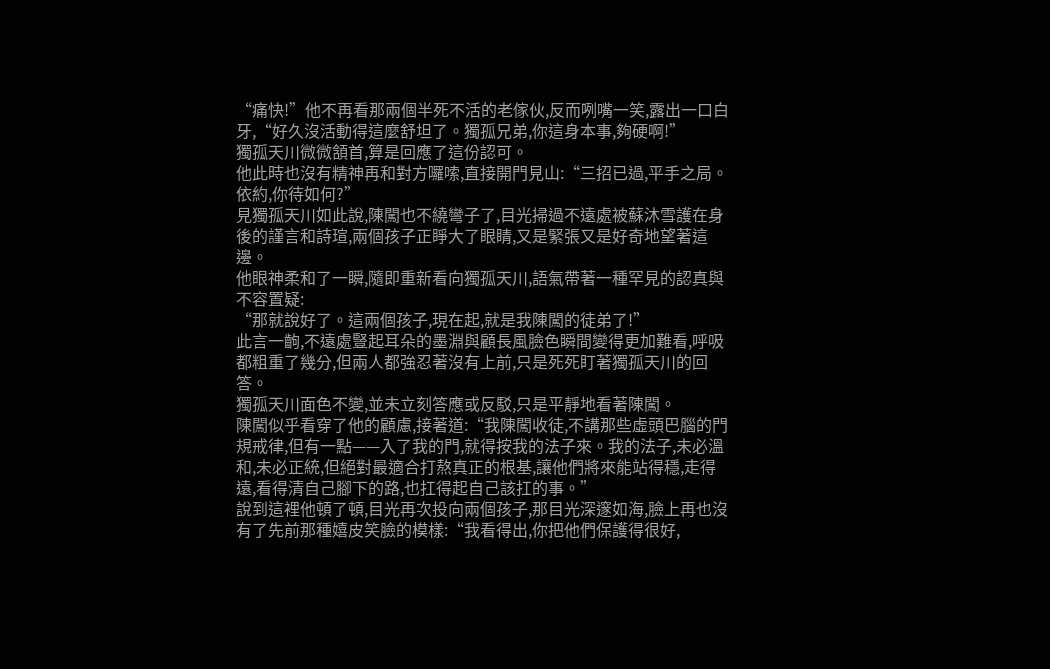“痛快!”他不再看那兩個半死不活的老傢伙,反而咧嘴一笑,露出一口白牙,“好久沒活動得這麼舒坦了。獨孤兄弟,你這身本事,夠硬啊!”
獨孤天川微微頷首,算是回應了這份認可。
他此時也沒有精神再和對方囉嗦,直接開門見山:“三招已過,平手之局。依約,你待如何?”
見獨孤天川如此說,陳闖也不繞彎子了,目光掃過不遠處被蘇沐雪護在身後的謹言和詩瑄,兩個孩子正睜大了眼睛,又是緊張又是好奇地望著這邊。
他眼神柔和了一瞬,隨即重新看向獨孤天川,語氣帶著一種罕見的認真與不容置疑:
“那就說好了。這兩個孩子,現在起,就是我陳闖的徒弟了!”
此言一齣,不遠處豎起耳朵的墨淵與顧長風臉色瞬間變得更加難看,呼吸都粗重了幾分,但兩人都強忍著沒有上前,只是死死盯著獨孤天川的回答。
獨孤天川面色不變,並未立刻答應或反駁,只是平靜地看著陳闖。
陳闖似乎看穿了他的顧慮,接著道:“我陳闖收徒,不講那些虛頭巴腦的門規戒律,但有一點——入了我的門,就得按我的法子來。我的法子,未必溫和,未必正統,但絕對最適合打熬真正的根基,讓他們將來能站得穩,走得遠,看得清自己腳下的路,也扛得起自己該扛的事。”
說到這裡他頓了頓,目光再次投向兩個孩子,那目光深邃如海,臉上再也沒有了先前那種嬉皮笑臉的模樣:“我看得出,你把他們保護得很好,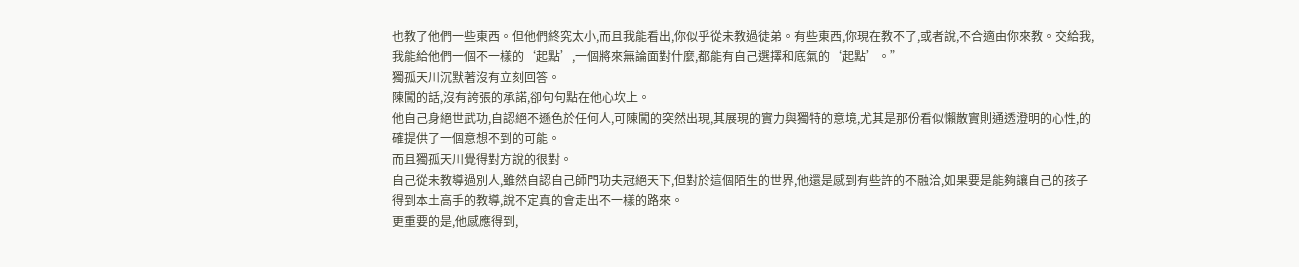也教了他們一些東西。但他們終究太小,而且我能看出,你似乎從未教過徒弟。有些東西,你現在教不了,或者說,不合適由你來教。交給我,我能給他們一個不一樣的‘起點’,一個將來無論面對什麼,都能有自己選擇和底氣的‘起點’。”
獨孤天川沉默著沒有立刻回答。
陳闖的話,沒有誇張的承諾,卻句句點在他心坎上。
他自己身絕世武功,自認絕不遜色於任何人,可陳闖的突然出現,其展現的實力與獨特的意境,尤其是那份看似懶散實則通透澄明的心性,的確提供了一個意想不到的可能。
而且獨孤天川覺得對方說的很對。
自己從未教導過別人,雖然自認自己師門功夫冠絕天下,但對於這個陌生的世界,他還是感到有些許的不融洽,如果要是能夠讓自己的孩子得到本土高手的教導,說不定真的會走出不一樣的路來。
更重要的是,他感應得到,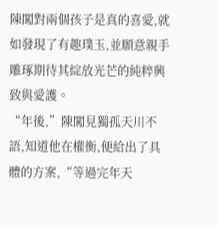陳闖對兩個孩子是真的喜愛,就如發現了有趣璞玉,並願意親手雕琢期待其綻放光芒的純粹興致與愛護。
“年後,”陳闖見獨孤天川不語,知道他在權衡,便給出了具體的方案,“等過完年天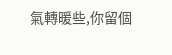氣轉暖些,你留個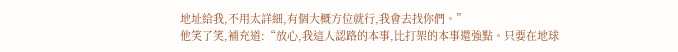地址給我,不用太詳細,有個大概方位就行,我會去找你們。”
他笑了笑,補充道:“放心,我這人認路的本事,比打架的本事還強點。只要在地球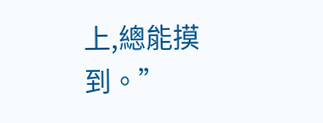上,總能摸到。”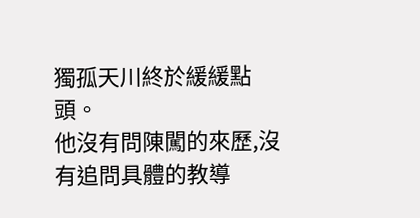獨孤天川終於緩緩點頭。
他沒有問陳闖的來歷,沒有追問具體的教導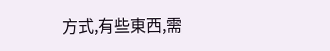方式,有些東西,需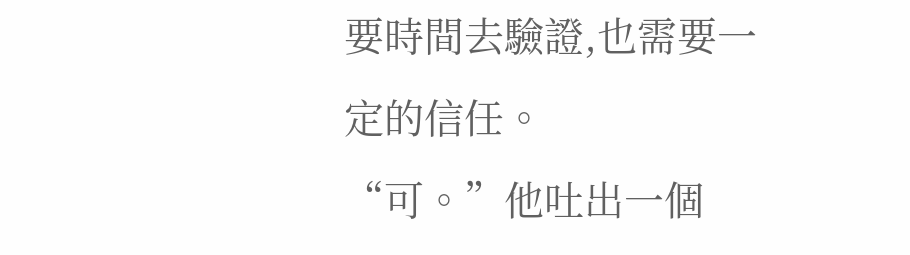要時間去驗證,也需要一定的信任。
“可。”他吐出一個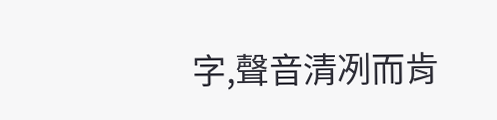字,聲音清冽而肯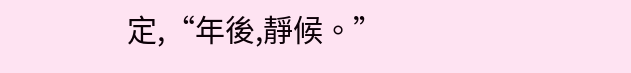定,“年後,靜候。”